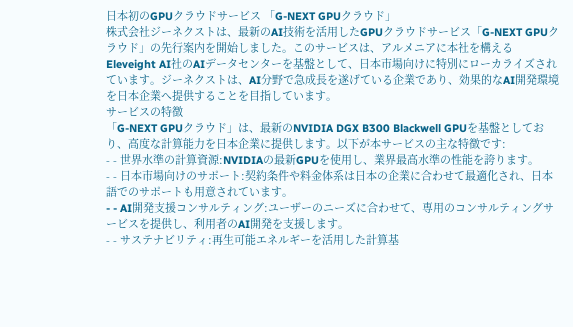日本初のGPUクラウドサービス 「G-NEXT GPUクラウド」
株式会社ジーネクストは、最新のAI技術を活用したGPUクラウドサービス「G-NEXT GPUクラウド」の先行案内を開始しました。このサービスは、アルメニアに本社を構えるEleveight AI社のAIデータセンターを基盤として、日本市場向けに特別にローカライズされています。ジーネクストは、AI分野で急成長を遂げている企業であり、効果的なAI開発環境を日本企業へ提供することを目指しています。
サービスの特徴
「G-NEXT GPUクラウド」は、最新のNVIDIA DGX B300 Blackwell GPUを基盤としており、高度な計算能力を日本企業に提供します。以下が本サービスの主な特徴です:
- - 世界水準の計算資源:NVIDIAの最新GPUを使用し、業界最高水準の性能を誇ります。
- - 日本市場向けのサポート:契約条件や料金体系は日本の企業に合わせて最適化され、日本語でのサポートも用意されています。
- - AI開発支援コンサルティング:ユーザーのニーズに合わせて、専用のコンサルティングサービスを提供し、利用者のAI開発を支援します。
- - サステナビリティ:再生可能エネルギーを活用した計算基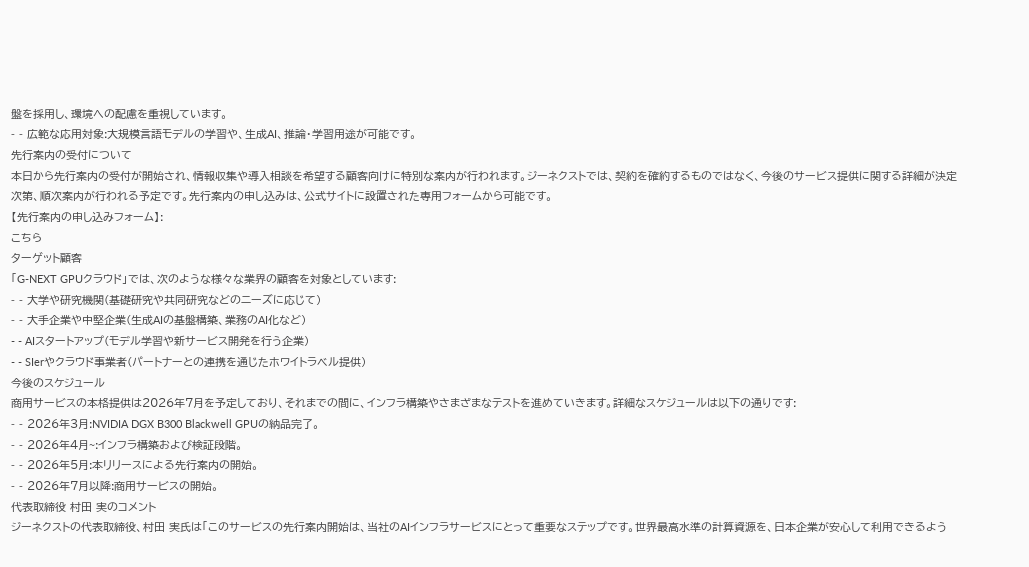盤を採用し、環境への配慮を重視しています。
- - 広範な応用対象:大規模言語モデルの学習や、生成AI、推論・学習用途が可能です。
先行案内の受付について
本日から先行案内の受付が開始され、情報収集や導入相談を希望する顧客向けに特別な案内が行われます。ジーネクストでは、契約を確約するものではなく、今後のサービス提供に関する詳細が決定次第、順次案内が行われる予定です。先行案内の申し込みは、公式サイトに設置された専用フォームから可能です。
【先行案内の申し込みフォーム】:
こちら
ターゲット顧客
「G-NEXT GPUクラウド」では、次のような様々な業界の顧客を対象としています:
- - 大学や研究機関(基礎研究や共同研究などのニーズに応じて)
- - 大手企業や中堅企業(生成AIの基盤構築、業務のAI化など)
- - AIスタートアップ(モデル学習や新サービス開発を行う企業)
- - SIerやクラウド事業者(パートナーとの連携を通じたホワイトラベル提供)
今後のスケジュール
商用サービスの本格提供は2026年7月を予定しており、それまでの間に、インフラ構築やさまざまなテストを進めていきます。詳細なスケジュールは以下の通りです:
- - 2026年3月:NVIDIA DGX B300 Blackwell GPUの納品完了。
- - 2026年4月~:インフラ構築および検証段階。
- - 2026年5月:本リリースによる先行案内の開始。
- - 2026年7月以降:商用サービスの開始。
代表取締役 村田 実のコメント
ジーネクストの代表取締役、村田 実氏は「このサービスの先行案内開始は、当社のAIインフラサービスにとって重要なステップです。世界最高水準の計算資源を、日本企業が安心して利用できるよう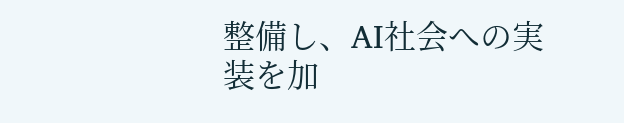整備し、AI社会への実装を加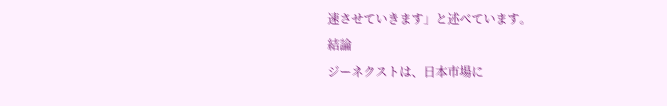速させていきます」と述べています。
結論
ジーネクストは、日本市場に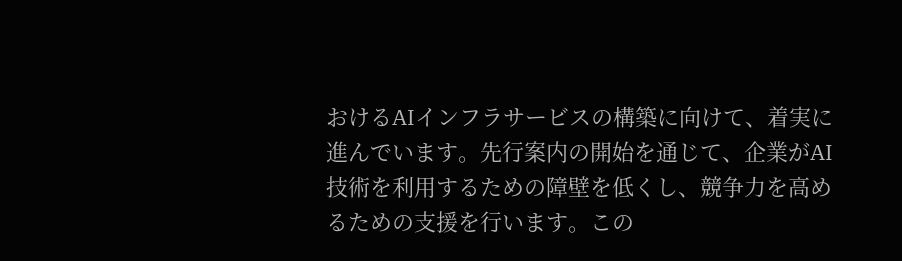おけるAIインフラサービスの構築に向けて、着実に進んでいます。先行案内の開始を通じて、企業がAI技術を利用するための障壁を低くし、競争力を高めるための支援を行います。この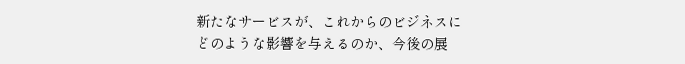新たなサービスが、これからのビジネスにどのような影響を与えるのか、今後の展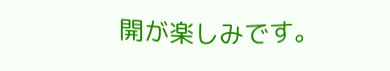開が楽しみです。